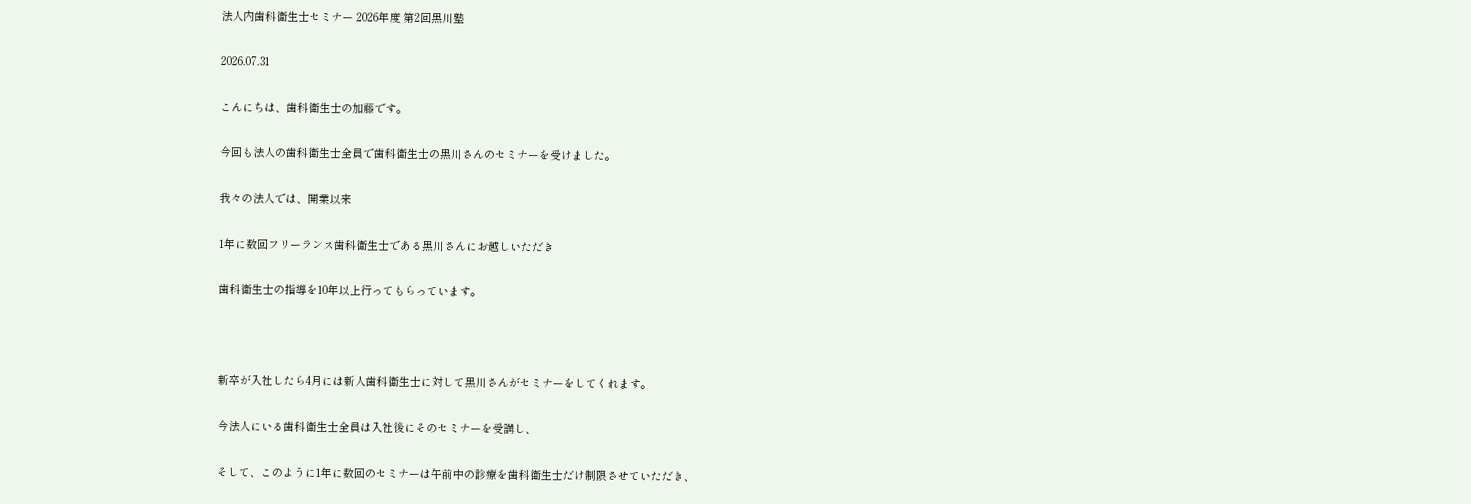法人内歯科衛生士セミナー 2026年度 第2回黒川塾

2026.07.31

こんにちは、歯科衛生士の加藤です。

今回も法人の歯科衛生士全員で歯科衛生士の黒川さんのセミナーを受けました。

我々の法人では、開業以来

1年に数回フリーランス歯科衛生士である黒川さんにお越しいただき

歯科衛生士の指導を10年以上行ってもらっています。



新卒が入社したら4月には新人歯科衛生士に対して黒川さんがセミナーをしてくれます。

今法人にいる歯科衛生士全員は入社後にそのセミナーを受講し、

そして、このように1年に数回のセミナーは午前中の診療を歯科衛生士だけ制限させていただき、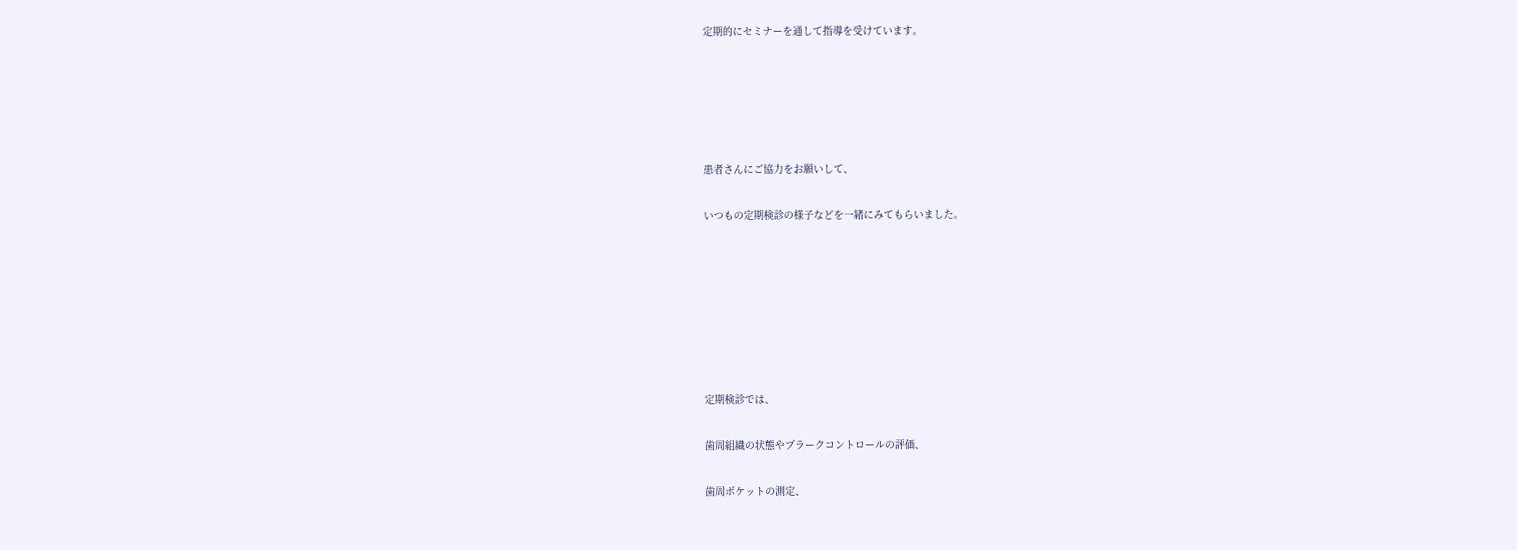定期的にセミナーを通して指導を受けています。





患者さんにご協力をお願いして、

いつもの定期検診の様子などを一緒にみてもらいました。







定期検診では、

歯周組織の状態やプラークコントロールの評価、

歯周ポケットの測定、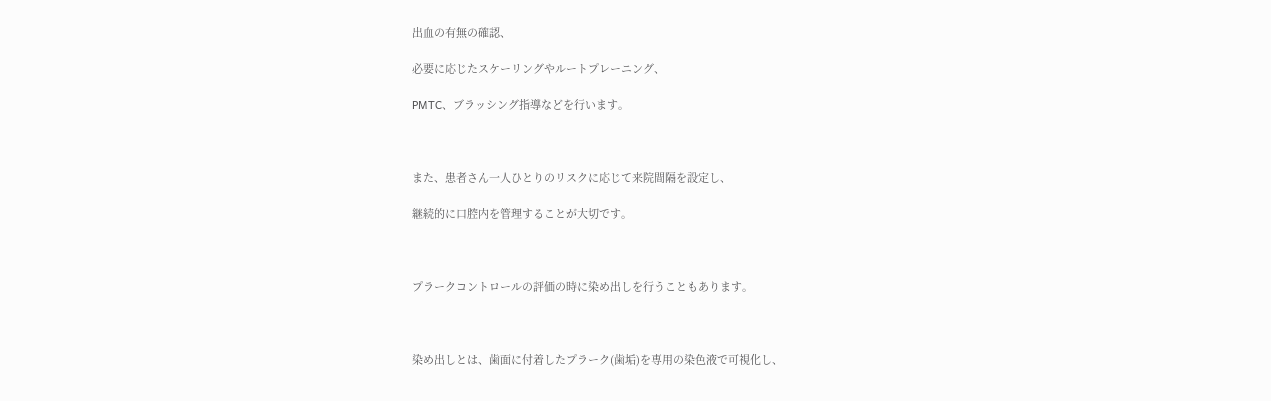出血の有無の確認、

必要に応じたスケーリングやルートプレーニング、

PMTC、ブラッシング指導などを行います。



また、患者さん一人ひとりのリスクに応じて来院間隔を設定し、

継続的に口腔内を管理することが大切です。



プラークコントロールの評価の時に染め出しを行うこともあります。



染め出しとは、歯面に付着したプラーク(歯垢)を専用の染色液で可視化し、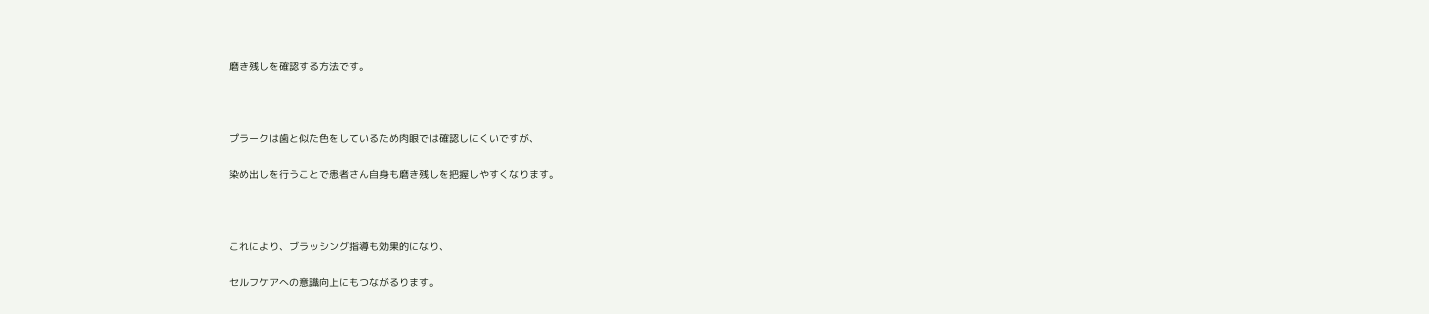磨き残しを確認する方法です。



プラークは歯と似た色をしているため肉眼では確認しにくいですが、

染め出しを行うことで患者さん自身も磨き残しを把握しやすくなります。



これにより、ブラッシング指導も効果的になり、

セルフケアへの意識向上にもつながるります。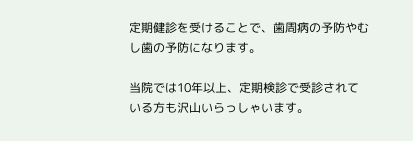定期健診を受けることで、歯周病の予防やむし歯の予防になります。

当院では10年以上、定期検診で受診されている方も沢山いらっしゃいます。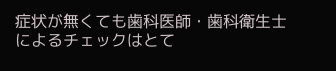症状が無くても歯科医師・歯科衛生士によるチェックはとて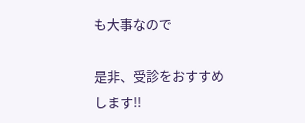も大事なので

是非、受診をおすすめします!!